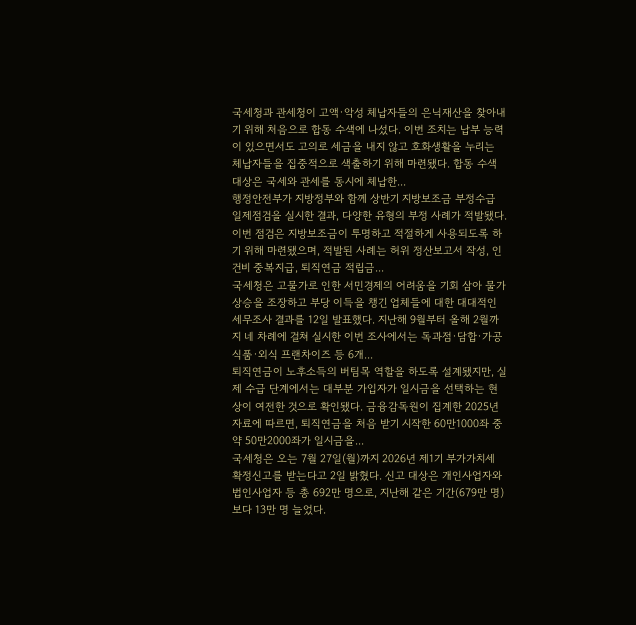국세청과 관세청이 고액·악성 체납자들의 은닉재산을 찾아내기 위해 처음으로 합동 수색에 나섰다. 이번 조치는 납부 능력이 있으면서도 고의로 세금을 내지 않고 호화생활을 누리는 체납자들을 집중적으로 색출하기 위해 마련됐다. 합동 수색 대상은 국세와 관세를 동시에 체납한...
행정안전부가 지방정부와 함께 상반기 지방보조금 부정수급 일제점검을 실시한 결과, 다양한 유형의 부정 사례가 적발됐다. 이번 점검은 지방보조금이 투명하고 적절하게 사용되도록 하기 위해 마련됐으며, 적발된 사례는 허위 정산보고서 작성, 인건비 중복지급, 퇴직연금 적립금...
국세청은 고물가로 인한 서민경제의 어려움을 기회 삼아 물가 상승을 조장하고 부당 이득을 챙긴 업체들에 대한 대대적인 세무조사 결과를 12일 발표했다. 지난해 9월부터 올해 2월까지 네 차례에 걸쳐 실시한 이번 조사에서는 독과점·담합·가공식품·외식 프랜차이즈 등 6개...
퇴직연금이 노후소득의 버팀목 역할을 하도록 설계됐지만, 실제 수급 단계에서는 대부분 가입자가 일시금을 선택하는 현상이 여전한 것으로 확인됐다. 금융감독원이 집계한 2025년 자료에 따르면, 퇴직연금을 처음 받기 시작한 60만1000좌 중 약 50만2000좌가 일시금을...
국세청은 오는 7월 27일(월)까지 2026년 제1기 부가가치세 확정신고를 받는다고 2일 밝혔다. 신고 대상은 개인사업자와 법인사업자 등 총 692만 명으로, 지난해 같은 기간(679만 명)보다 13만 명 늘었다.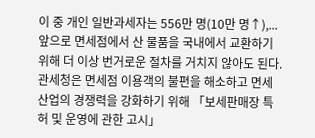이 중 개인 일반과세자는 556만 명(10만 명↑),...
앞으로 면세점에서 산 물품을 국내에서 교환하기 위해 더 이상 번거로운 절차를 거치지 않아도 된다. 관세청은 면세점 이용객의 불편을 해소하고 면세산업의 경쟁력을 강화하기 위해 「보세판매장 특허 및 운영에 관한 고시」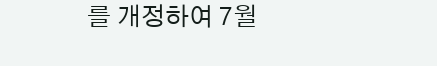를 개정하여 7월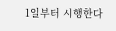1일부터 시행한다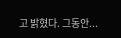고 밝혔다. 그동안...